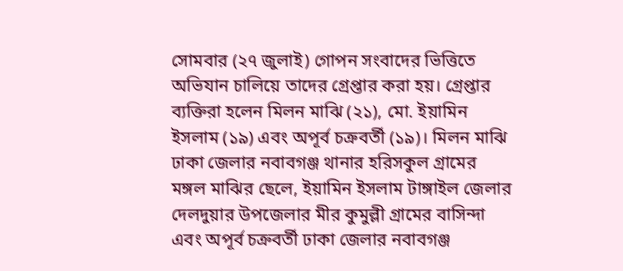সোমবার (২৭ জুলাই) গোপন সংবাদের ভিত্তিতে অভিযান চালিয়ে তাদের গ্রেপ্তার করা হয়। গ্রেপ্তার ব্যক্তিরা হলেন মিলন মাঝি (২১), মো. ইয়ামিন ইসলাম (১৯) এবং অপূর্ব চক্রবর্তী (১৯)। মিলন মাঝি ঢাকা জেলার নবাবগঞ্জ থানার হরিসকুল গ্রামের মঙ্গল মাঝির ছেলে, ইয়ামিন ইসলাম টাঙ্গাইল জেলার দেলদুয়ার উপজেলার মীর কুমুল্লী গ্রামের বাসিন্দা এবং অপূর্ব চক্রবর্তী ঢাকা জেলার নবাবগঞ্জ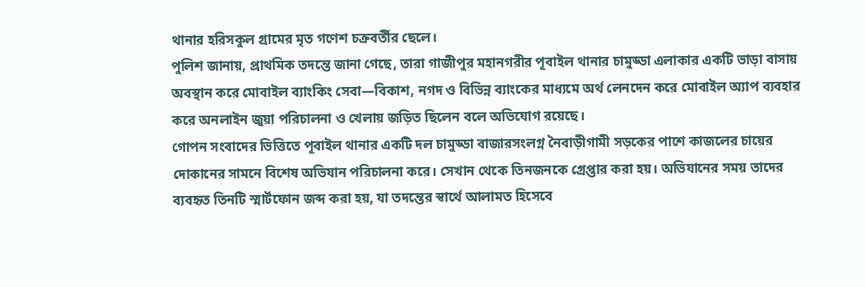থানার হরিসকুল গ্রামের মৃত গণেশ চক্রবর্তীর ছেলে।
পুলিশ জানায়, প্রাথমিক তদন্তে জানা গেছে, তারা গাজীপুর মহানগরীর পূবাইল থানার চামুড্ডা এলাকার একটি ভাড়া বাসায় অবস্থান করে মোবাইল ব্যাংকিং সেবা—বিকাশ, নগদ ও বিভিন্ন ব্যাংকের মাধ্যমে অর্থ লেনদেন করে মোবাইল অ্যাপ ব্যবহার করে অনলাইন জুয়া পরিচালনা ও খেলায় জড়িত ছিলেন বলে অভিযোগ রয়েছে।
গোপন সংবাদের ভিত্তিতে পূবাইল থানার একটি দল চামুড্ডা বাজারসংলগ্ন নৈবাড়ীগামী সড়কের পাশে কাজলের চায়ের দোকানের সামনে বিশেষ অভিযান পরিচালনা করে। সেখান থেকে তিনজনকে গ্রেপ্তার করা হয়। অভিযানের সময় তাদের ব্যবহৃত তিনটি স্মার্টফোন জব্দ করা হয়, যা তদন্তের স্বার্থে আলামত হিসেবে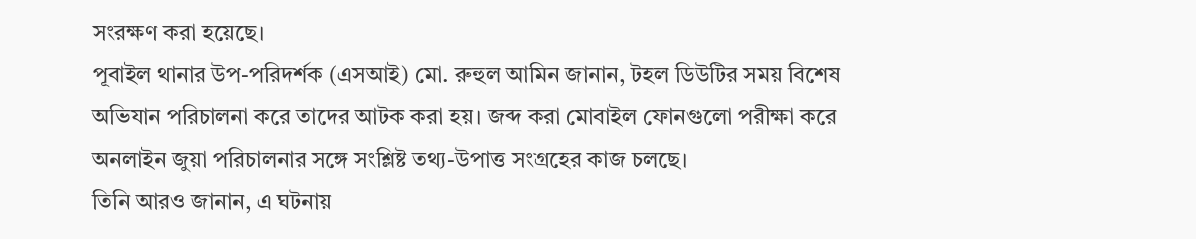সংরক্ষণ করা হয়েছে।
পূবাইল থানার উপ-পরিদর্শক (এসআই) মো. রুহুল আমিন জানান, টহল ডিউটির সময় বিশেষ অভিযান পরিচালনা করে তাদের আটক করা হয়। জব্দ করা মোবাইল ফোনগুলো পরীক্ষা করে অনলাইন জুয়া পরিচালনার সঙ্গে সংশ্লিষ্ট তথ্য-উপাত্ত সংগ্রহের কাজ চলছে।
তিনি আরও জানান, এ ঘটনায়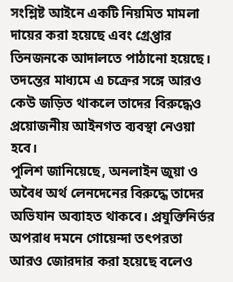সংশ্লিষ্ট আইনে একটি নিয়মিত মামলা দায়ের করা হয়েছে এবং গ্রেপ্তার তিনজনকে আদালতে পাঠানো হয়েছে। তদন্তের মাধ্যমে এ চক্রের সঙ্গে আরও কেউ জড়িত থাকলে তাদের বিরুদ্ধেও প্রয়োজনীয় আইনগত ব্যবস্থা নেওয়া হবে।
পুলিশ জানিয়েছে, অনলাইন জুয়া ও অবৈধ অর্থ লেনদেনের বিরুদ্ধে তাদের অভিযান অব্যাহত থাকবে। প্রযুক্তিনির্ভর অপরাধ দমনে গোয়েন্দা তৎপরতা আরও জোরদার করা হয়েছে বলেও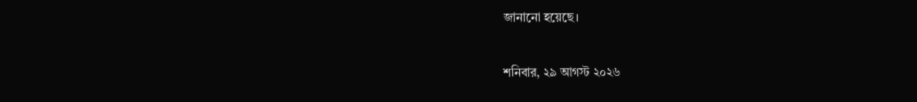জানানো হয়েছে।

শনিবার, ২৯ আগস্ট ২০২৬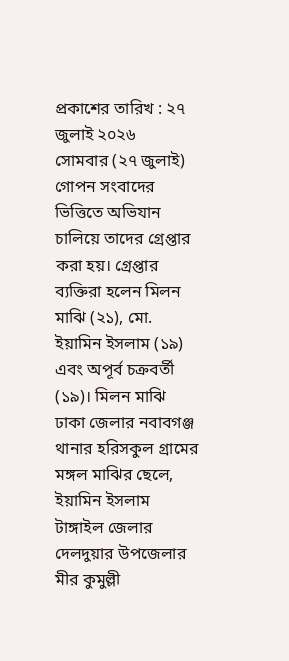প্রকাশের তারিখ : ২৭ জুলাই ২০২৬
সোমবার (২৭ জুলাই) গোপন সংবাদের ভিত্তিতে অভিযান চালিয়ে তাদের গ্রেপ্তার করা হয়। গ্রেপ্তার ব্যক্তিরা হলেন মিলন মাঝি (২১), মো. ইয়ামিন ইসলাম (১৯) এবং অপূর্ব চক্রবর্তী (১৯)। মিলন মাঝি ঢাকা জেলার নবাবগঞ্জ থানার হরিসকুল গ্রামের মঙ্গল মাঝির ছেলে, ইয়ামিন ইসলাম টাঙ্গাইল জেলার দেলদুয়ার উপজেলার মীর কুমুল্লী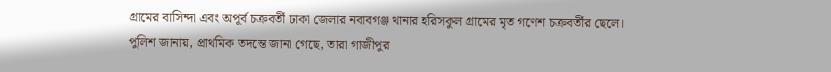গ্রামের বাসিন্দা এবং অপূর্ব চক্রবর্তী ঢাকা জেলার নবাবগঞ্জ থানার হরিসকুল গ্রামের মৃত গণেশ চক্রবর্তীর ছেলে।
পুলিশ জানায়, প্রাথমিক তদন্তে জানা গেছে, তারা গাজীপুর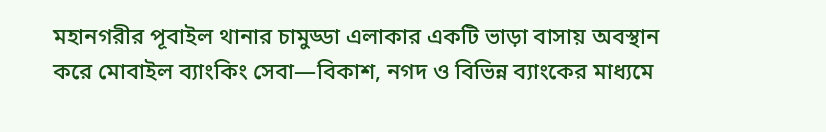মহানগরীর পূবাইল থানার চামুড্ডা এলাকার একটি ভাড়া বাসায় অবস্থান করে মোবাইল ব্যাংকিং সেবা—বিকাশ, নগদ ও বিভিন্ন ব্যাংকের মাধ্যমে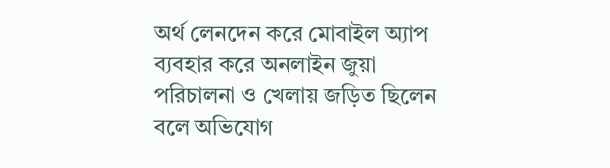অর্থ লেনদেন করে মোবাইল অ্যাপ ব্যবহার করে অনলাইন জুয়া পরিচালনা ও খেলায় জড়িত ছিলেন বলে অভিযোগ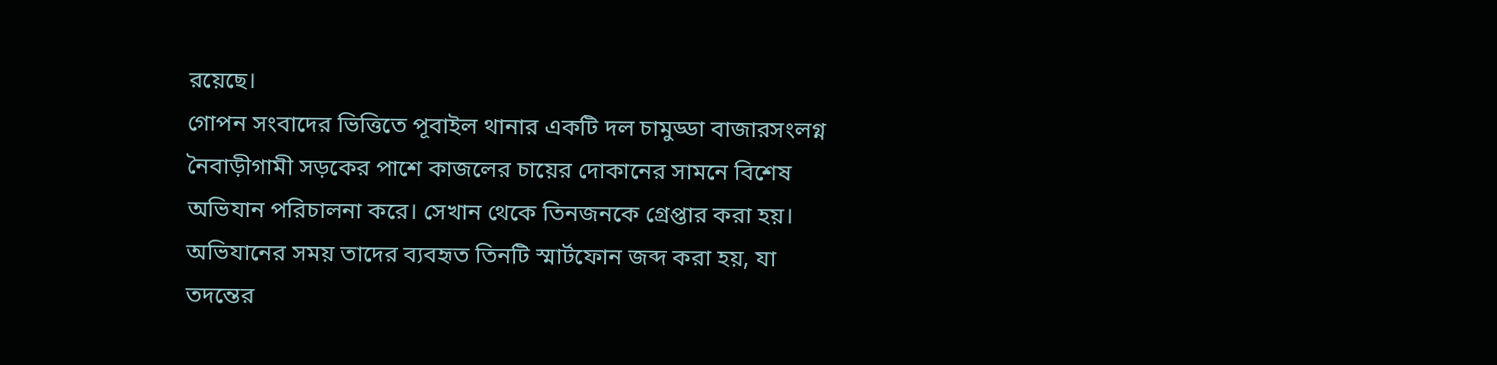রয়েছে।
গোপন সংবাদের ভিত্তিতে পূবাইল থানার একটি দল চামুড্ডা বাজারসংলগ্ন নৈবাড়ীগামী সড়কের পাশে কাজলের চায়ের দোকানের সামনে বিশেষ অভিযান পরিচালনা করে। সেখান থেকে তিনজনকে গ্রেপ্তার করা হয়। অভিযানের সময় তাদের ব্যবহৃত তিনটি স্মার্টফোন জব্দ করা হয়, যা তদন্তের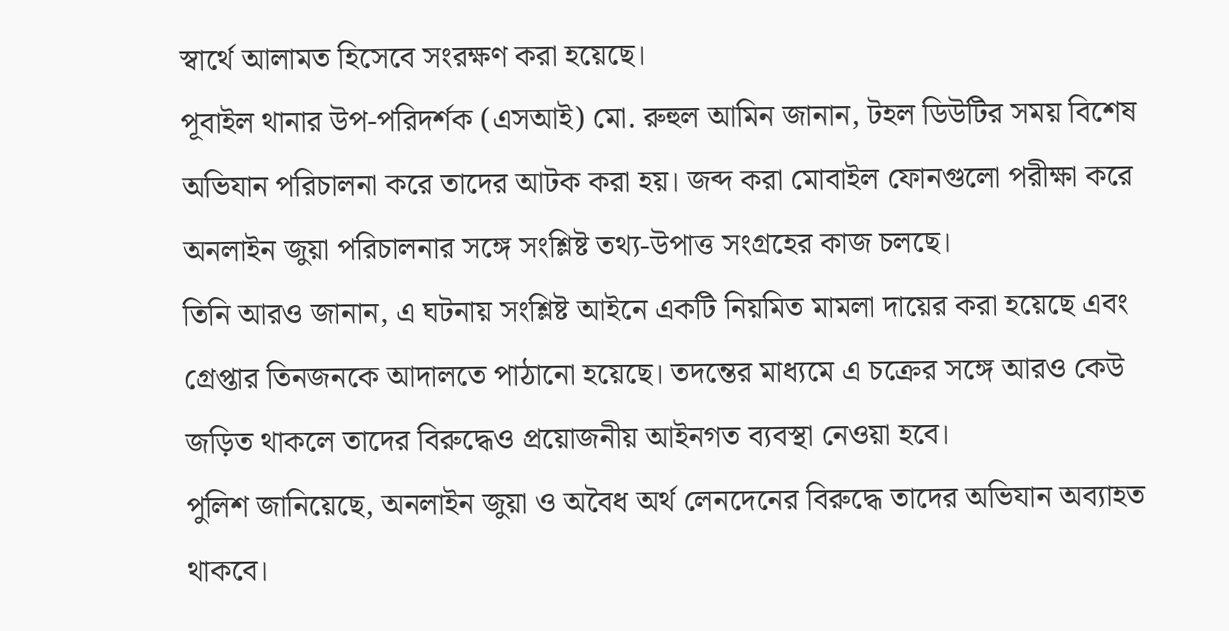স্বার্থে আলামত হিসেবে সংরক্ষণ করা হয়েছে।
পূবাইল থানার উপ-পরিদর্শক (এসআই) মো. রুহুল আমিন জানান, টহল ডিউটির সময় বিশেষ অভিযান পরিচালনা করে তাদের আটক করা হয়। জব্দ করা মোবাইল ফোনগুলো পরীক্ষা করে অনলাইন জুয়া পরিচালনার সঙ্গে সংশ্লিষ্ট তথ্য-উপাত্ত সংগ্রহের কাজ চলছে।
তিনি আরও জানান, এ ঘটনায় সংশ্লিষ্ট আইনে একটি নিয়মিত মামলা দায়ের করা হয়েছে এবং গ্রেপ্তার তিনজনকে আদালতে পাঠানো হয়েছে। তদন্তের মাধ্যমে এ চক্রের সঙ্গে আরও কেউ জড়িত থাকলে তাদের বিরুদ্ধেও প্রয়োজনীয় আইনগত ব্যবস্থা নেওয়া হবে।
পুলিশ জানিয়েছে, অনলাইন জুয়া ও অবৈধ অর্থ লেনদেনের বিরুদ্ধে তাদের অভিযান অব্যাহত থাকবে।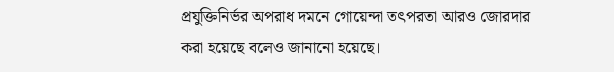প্রযুক্তিনির্ভর অপরাধ দমনে গোয়েন্দা তৎপরতা আরও জোরদার করা হয়েছে বলেও জানানো হয়েছে।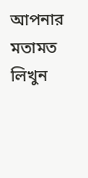আপনার মতামত লিখুন